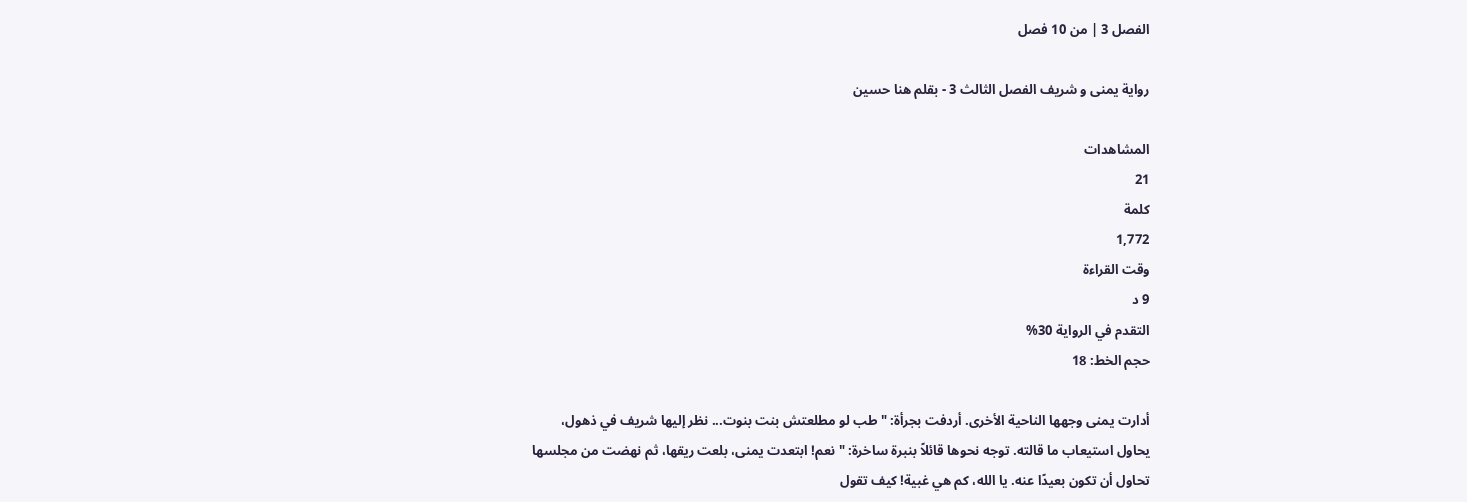الفصل 3 | من 10 فصل

رواية يمنى و شريف الفصل الثالث 3 - بقلم هنا حسين

المشاهدات
21
كلمة
1,772
وقت القراءة
9 د
التقدم في الرواية 30%
حجم الخط: 18

أدارت يمنى وجهها الناحية الأخرى. أردفت بجرأة: "طب لو مطلعتش بنت بنوت... نظر إليها شريف في ذهول، يحاول استيعاب ما قالته. توجه نحوها قائلاً بنبرة ساخرة: "نعم! ابتعدت يمنى، بلعت ريقها، ثم نهضت من مجلسها تحاول أن تكون بعيدًا عنه. يا الله، كم هي غبية! كيف تقول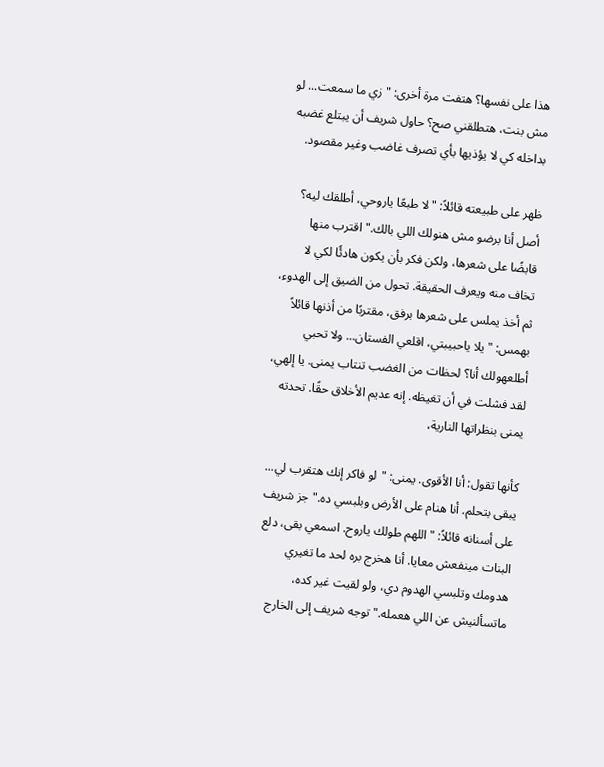هذا على نفسها؟ هتفت مرة أخرى: "زي ما سمعت... لو مش بنت، هتطلقني صح؟ حاول شريف أن يبتلع غضبه بداخله كي لا يؤذيها بأي تصرف غاضب وغير مقصود.

ظهر على طبيعته قائلاً: "لا طبعًا ياروحي، أطلقك ليه؟ أصل أنا برضو مش هنولك اللي بالك." اقترب منها قابضًا على شعرها، ولكن فكر بأن يكون هادئًا لكي لا تخاف منه ويعرف الحقيقة. تحول من الضيق إلى الهدوء، ثم أخذ يملس على شعرها برفق، مقتربًا من أذنها قائلاً بهمس: "يلا ياحبيبتي، اقلعي الفستان... ولا تحبي أطلعهولك أنا؟ لحظات من الغضب تنتاب يمنى. يا إلهي، لقد فشلت في أن تغيظه. إنه عديم الأخلاق حقًا. تحدته يمنى بنظراتها النارية،

كأنها تقول: أنا الأقوى. يمنى: "لو فاكر إنك هتقرب لي... يبقى بتحلم. أنا هنام على الأرض وبلبسي ده." جز شريف على أسنانه قائلاً: "اللهم طولك ياروح. اسمعي بقى، دلع البنات مينفعش معايا. أنا هخرج بره لحد ما تغيري هدومك وتلبسي الهدوم دي، ولو لقيت غير كده، ماتسألنيش عن اللي هعمله." توجه شريف إلى الخارج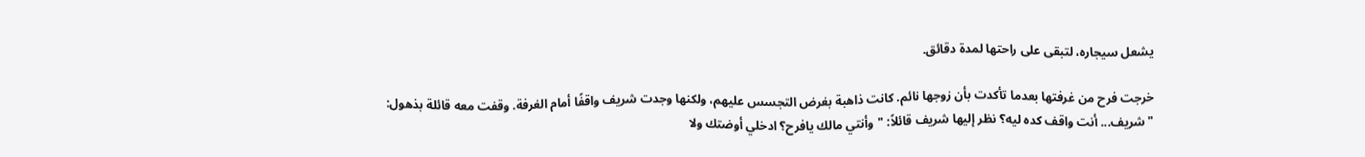يشعل سيجاره، لتبقى على راحتها لمدة دقائق.

خرجت فرح من غرفتها بعدما تأكدت بأن زوجها نائم. كانت ذاهبة بغرض التجسس عليهم، ولكنها وجدت شريف واقفًا أمام الغرفة. وقفت معه قائلة بذهول: "شريف... أنت واقف كده ليه؟ نظر إليها شريف قائلاً: "وأنتي مالك يافرح؟ ادخلي أوضتك ولا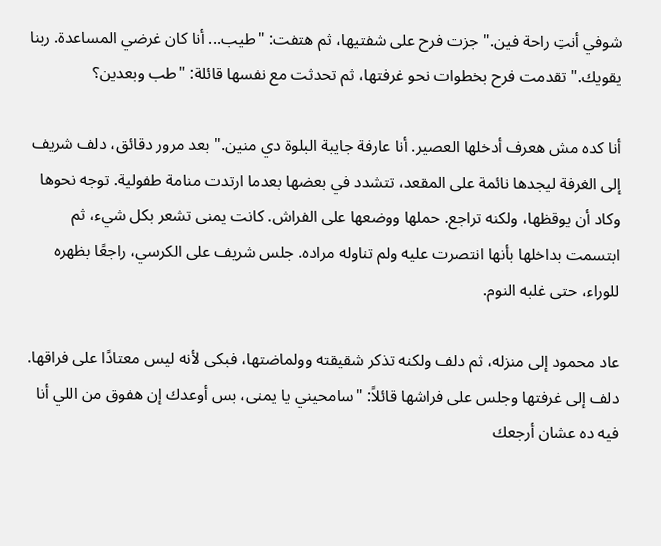شوفي أنتِ راحة فين." جزت فرح على شفتيها، ثم هتفت: "طيب... أنا كان غرضي المساعدة. ربنا يقويك." تقدمت فرح بخطوات نحو غرفتها، ثم تحدثت مع نفسها قائلة: "طب وبعدين؟

أنا كده مش هعرف أدخلها العصير. أنا عارفة جايبة البلوة دي منين." بعد مرور دقائق، دلف شريف إلى الغرفة ليجدها نائمة على المقعد، تتشدد في بعضها بعدما ارتدت منامة طفولية. توجه نحوها وكاد أن يوقظها، ولكنه تراجع. حملها ووضعها على الفراش. كانت يمنى تشعر بكل شيء، ثم ابتسمت بداخلها بأنها انتصرت عليه ولم تناوله مراده. جلس شريف على الكرسي، راجعًا بظهره للوراء، حتى غلبه النوم.

عاد محمود إلى منزله، ثم دلف ولكنه تذكر شقيقته وولماضتها، فبكى لأنه ليس معتادًا على فراقها. دلف إلى غرفتها وجلس على فراشها قائلاً: "سامحيني يا يمنى، بس أوعدك إن هفوق من اللي أنا فيه ده عشان أرجعك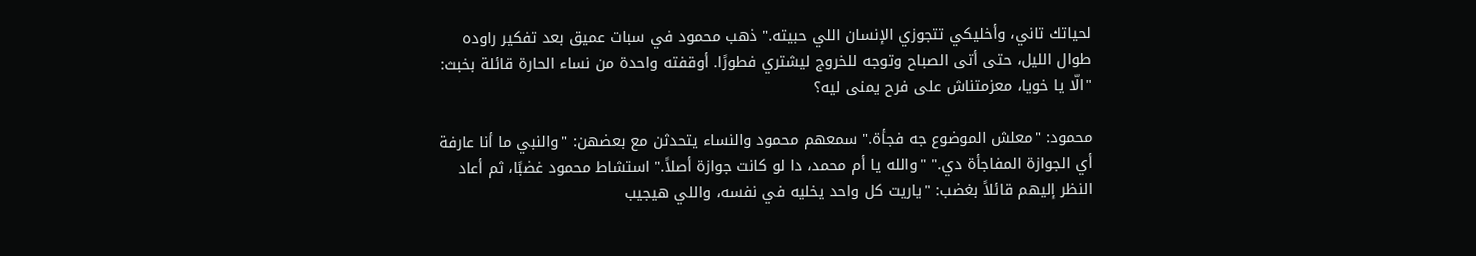لحياتك تاني، وأخليكي تتجوزي الإنسان اللي حبيته." ذهب محمود في سبات عميق بعد تفكير راوده طوال الليل، حتى أتى الصباح وتوجه للخروج ليشتري فطورًا. أوقفته واحدة من نساء الحارة قائلة بخبث: "الّا يا خويا، معزمتناش على فرح يمنى ليه؟

محمود: "معلش الموضوع جه فجأة." سمعهم محمود والنساء يتحدثن مع بعضهن: "والنبي ما أنا عارفة أي الجوازة المفاجأة دي." "والله يا أم محمد، دا لو كانت جوازة أصلاً." استشاط محمود غضبًا، ثم أعاد النظر إليهم قائلاً بغضب: "ياريت كل واحد يخليه في نفسه، واللي هيجيب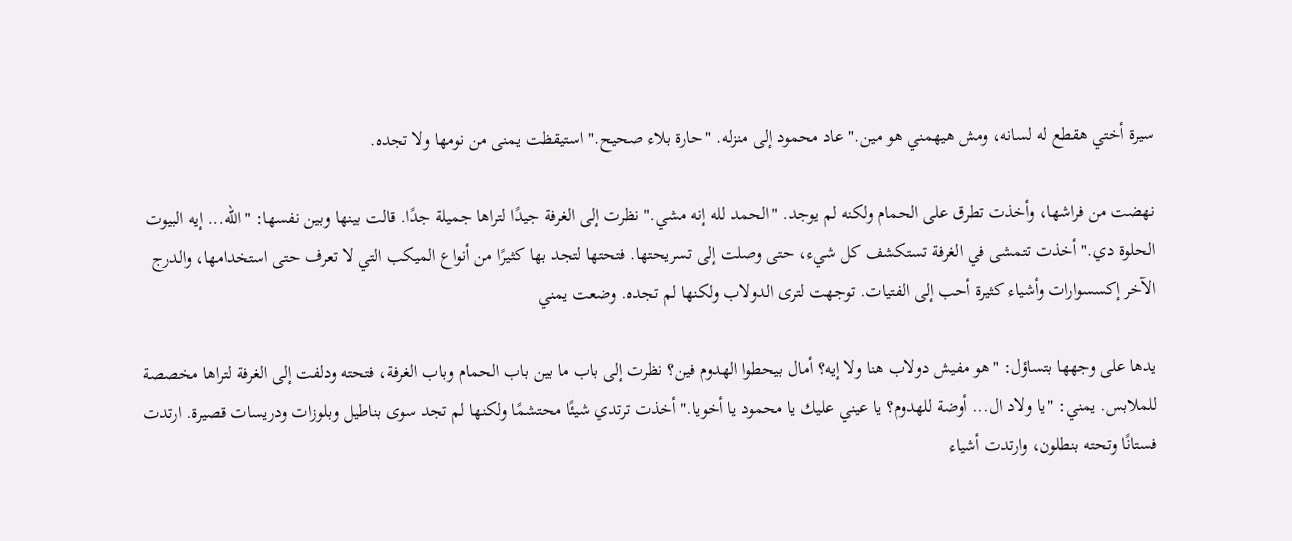سيرة أختي هقطع له لسانه، ومش هيهمني هو مين." عاد محمود إلى منزله. "حارة بلاء صحيح." استيقظت يمنى من نومها ولا تجده.

نهضت من فراشها، وأخذت تطرق على الحمام ولكنه لم يوجد. "الحمد لله إنه مشي." نظرت إلى الغرفة جيدًا لتراها جميلة جدًا. قالت بينها وبين نفسها: "الله... إيه البيوت الحلوة دي." أخذت تتمشى في الغرفة تستكشف كل شيء، حتى وصلت إلى تسريحتها. فتحتها لتجد بها كثيرًا من أنواع الميكب التي لا تعرف حتى استخدامها، والدرج الآخر إكسسوارات وأشياء كثيرة أحب إلى الفتيات. توجهت لترى الدولاب ولكنها لم تجده. وضعت يمني

يدها على وجهها بتساؤل: "هو مفيش دولاب هنا ولا إيه؟ أمال بيحطوا الهدوم فين؟ نظرت إلى باب ما بين باب الحمام وباب الغرفة، فتحته ودلفت إلى الغرفة لتراها مخصصة للملابس. يمني: "يا ولاد ال... أوضة للهدوم؟ يا عيني عليك يا محمود يا أخويا." أخذت ترتدي شيئًا محتشمًا ولكنها لم تجد سوى بناطيل وبلوزات ودريسات قصيرة. ارتدت فستانًا وتحته بنطلون، وارتدت أشياء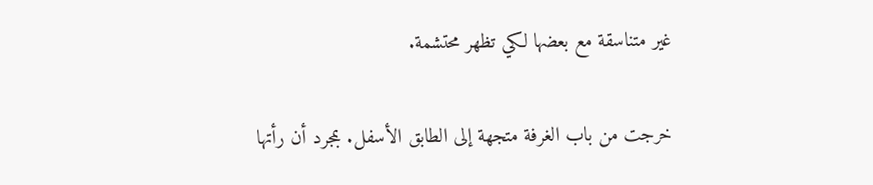غير متناسقة مع بعضها لكي تظهر محتشمة.

خرجت من باب الغرفة متجهة إلى الطابق الأسفل. بمجرد أن رأتها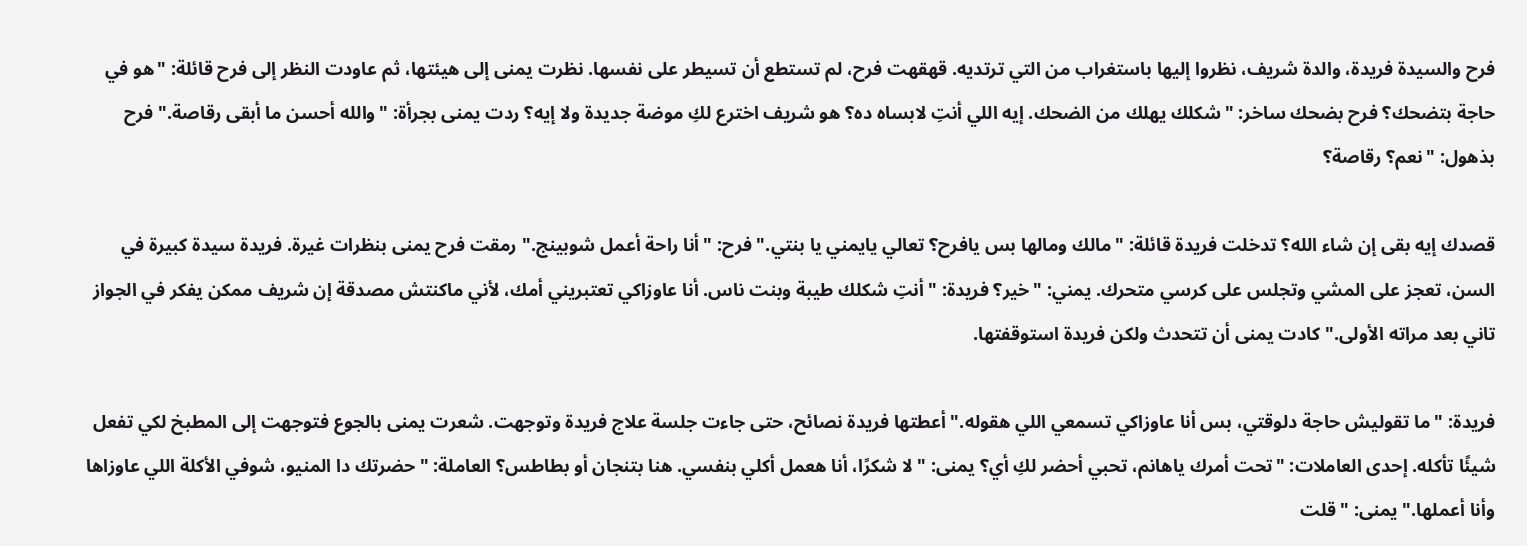فرح والسيدة فريدة، والدة شريف، نظروا إليها باستغراب من التي ترتديه. قهقهت فرح، لم تستطع أن تسيطر على نفسها. نظرت يمنى إلى هيئتها، ثم عاودت النظر إلى فرح قائلة: "هو في حاجة بتضحك؟ فرح بضحك ساخر: "شكلك يهلك من الضحك. إيه اللي أنتِ لابساه ده؟ هو شريف اخترع لكِ موضة جديدة ولا إيه؟ ردت يمنى بجرأة: "والله أحسن ما أبقى رقاصة." فرح بذهول: "نعم؟ رقاصة؟

قصدك إيه بقى إن شاء الله؟ تدخلت فريدة قائلة: "مالك ومالها بس يافرح؟ تعالي يايمني يا بنتي." فرح: "أنا راحة أعمل شوبينج." رمقت فرح يمنى بنظرات غيرة. فريدة سيدة كبيرة في السن، تعجز على المشي وتجلس على كرسي متحرك. يمني: "خير؟ فريدة: "أنتِ شكلك طيبة وبنت ناس. أنا عاوزاكي تعتبريني أمك، لأني ماكنتش مصدقة إن شريف ممكن يفكر في الجواز تاني بعد مراته الأولى." كادت يمنى أن تتحدث ولكن فريدة استوقفتها.

فريدة: "ما تقوليش حاجة دلوقتي، بس أنا عاوزاكي تسمعي اللي هقوله." أعطتها فريدة نصائح، حتى جاءت جلسة علاج فريدة وتوجهت. شعرت يمنى بالجوع فتوجهت إلى المطبخ لكي تفعل شيئًا تأكله. إحدى العاملات: "تحت أمرك ياهانم، تحبي أحضر لكِ أي؟ يمنى: "لا شكرًا، أنا هعمل أكلي بنفسي. هنا بتنجان أو بطاطس؟ العاملة: "حضرتك دا المنيو، شوفي الأكلة اللي عاوزاها وأنا أعملها." يمنى: "قلت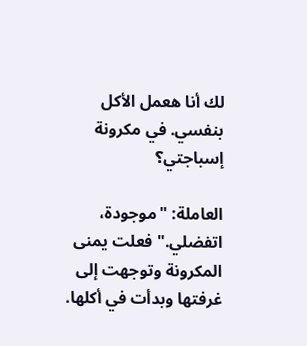لك أنا هعمل الأكل بنفسي. في مكرونة إسباجتي؟

العاملة: "موجودة، اتفضلي." فعلت يمنى المكرونة وتوجهت إلى غرفتها وبدأت في أكلها.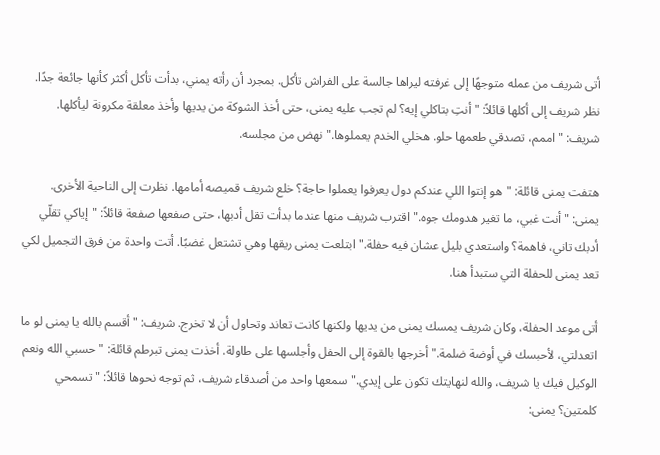أتى شريف من عمله متوجهًا إلى غرفته ليراها جالسة على الفراش تأكل. بمجرد أن رأته يمني، بدأت تأكل أكثر كأنها جائعة جدًا. نظر شريف إلى أكلها قائلاً: "أنتِ بتاكلي إيه؟ لم تجب عليه يمنى، حتى أخذ الشوكة من يديها وأخذ معلقة مكرونة ليأكلها. شريف: "اممم، تصدقي طعمها حلو. هخلي الخدم يعملوها." نهض من مجلسه.

هتفت يمنى قائلة: "هو إنتوا اللي عندكم دول يعرفوا يعملوا حاجة؟ خلع شريف قميصه أمامها. نظرت إلى الناحية الأخرى. يمنى: "أنت غبي، ما تغير هدومك جوه." اقترب شريف منها عندما بدأت تقل أدبها، حتى صفعها صفعة قائلاً: "إياكي تقلّي أدبك تاني، فاهمة؟ واستعدي بليل عشان فيه حفلة." ابتلعت يمنى ريقها وهي تشتعل غضبًا. أتت واحدة من فرق التجميل لكي تعد يمنى للحفلة التي ستبدأ هنا.

أتى موعد الحفلة، وكان شريف يمسك يمنى من يديها ولكنها كانت تعاند وتحاول أن لا تخرج. شريف: "أقسم بالله يا يمنى لو ما اتعدلتي، لأحبسك في أوضة ضلمة." أخرجها بالقوة إلى الحفل وأجلسها على طاولة. أخذت يمنى تبرطم قائلة: "حسبي الله ونعم الوكيل فيك يا شريف، والله لنهايتك تكون على إيدي." سمعها واحد من أصدقاء شريف، ثم توجه نحوها قائلاً: "تسمحي كلمتين؟ يمنى: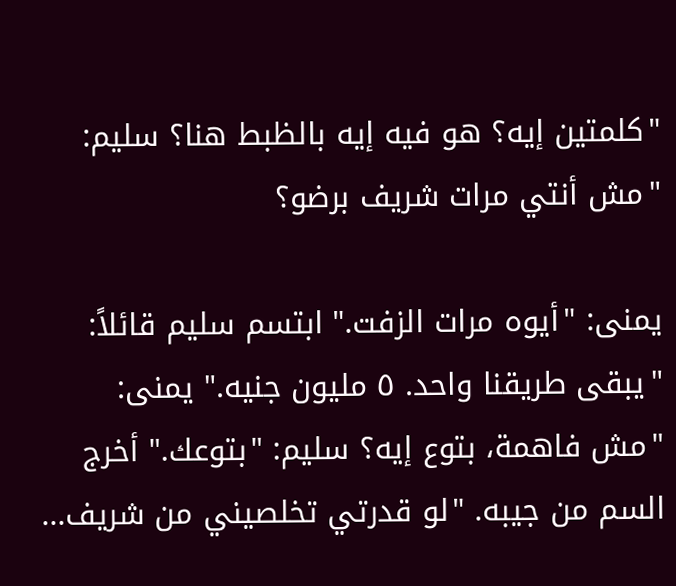"كلمتين إيه؟ هو فيه إيه بالظبط هنا؟ سليم: "مش أنتي مرات شريف برضو؟

يمنى: "أيوه مرات الزفت." ابتسم سليم قائلاً: "يبقى طريقنا واحد. ٥ مليون جنيه." يمنى: "مش فاهمة، بتوع إيه؟ سليم: "بتوعك." أخرج السم من جيبه. "لو قدرتي تخلصيني من شريف...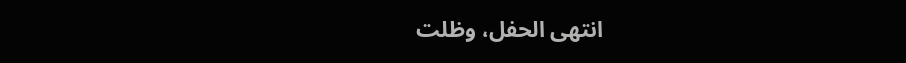انتهى الحفل، وظلت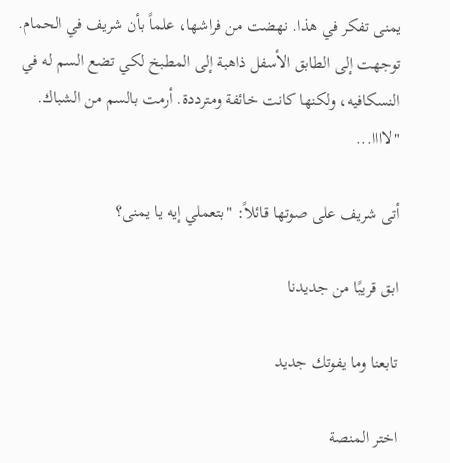يمنى تفكر في هذا. نهضت من فراشها، علماً بأن شريف في الحمام. توجهت إلى الطابق الأسفل ذاهبة إلى المطبخ لكي تضع السم له في النسكافيه، ولكنها كانت خائفة ومترددة. أرمت بالسم من الشباك. "لاااا...

أتى شريف على صوتها قائلاً: "بتعملي إيه يا يمنى؟

ابق قريبًا من جديدنا

تابعنا وما يفوتك جديد

اختر المنصة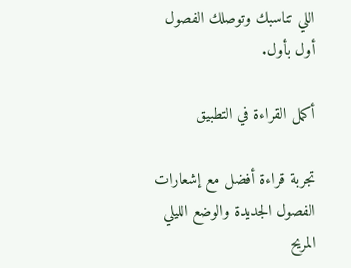اللي تناسبك وتوصلك الفصول أول بأول.

أكمل القراءة في التطبيق

تجربة قراءة أفضل مع إشعارات الفصول الجديدة والوضع الليلي المريح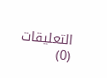التعليقات (0)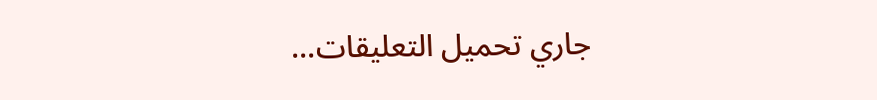جاري تحميل التعليقات...